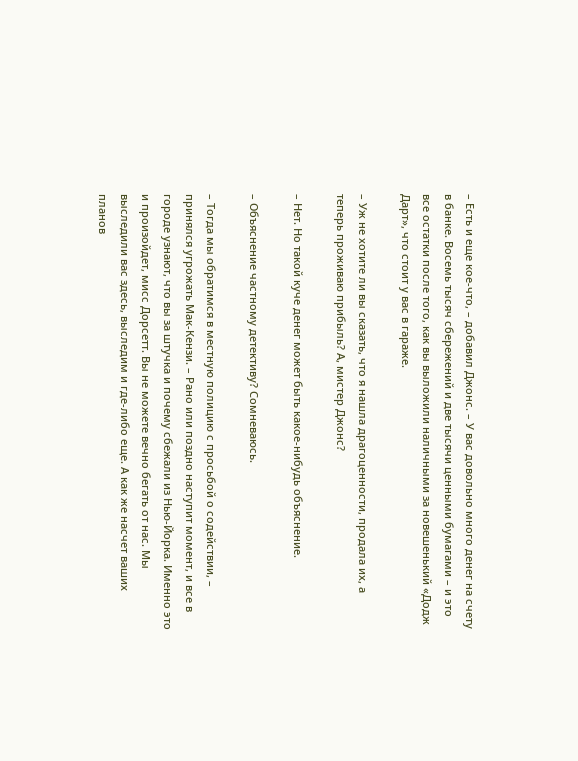– Есть и еще кое-что, – добавил Джонс. – У вас довольно много денег на счету в банке. Восемь тысяч сбережений и две тысячи ценными бумагами – и это все остатки после того, как вы выложили наличными за новешенький «Додж Дарт», что стоит у вас в гараже.

– Уж не хотите ли вы сказать, что я нашла драгоценности, продала их, а теперь проживаю прибыль? А, мистер Джонс?

– Нет. Но такой куче денег может быть какое-нибудь объяснение.

– Объяснение частному детективу? Сомневаюсь.

– Тогда мы обратимся в местную полицию с просьбой о содействии, – принялся угрожать Мак-Кензи. – Рано или поздно наступит момент, и все в городе узнают, что вы за штучка и почему сбежали из Нью-Йорка. Именно это и произойдет, мисс Дорсетт. Вы не можете вечно бегать от нас. Мы выследили вас здесь, выследим и где-либо еще. А как же насчет ваших планов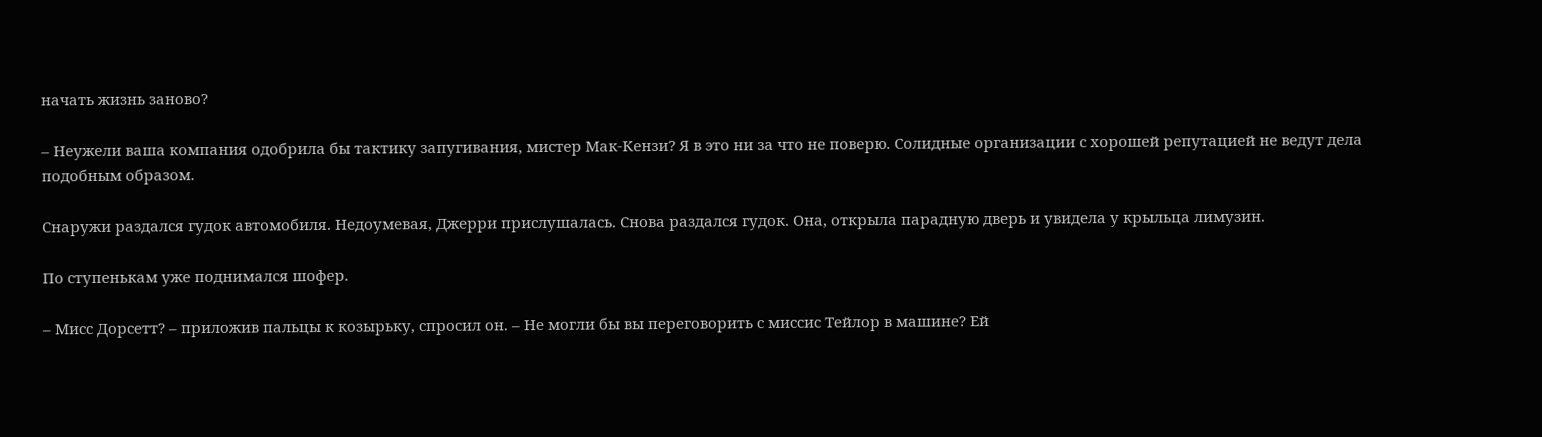начать жизнь заново?

– Неужели ваша компания одобрила бы тактику запугивания, мистер Мак-Кензи? Я в это ни за что не поверю. Солидные организации с хорошей репутацией не ведут дела подобным образом.

Снаружи раздался гудок автомобиля. Недоумевая, Джерри прислушалась. Снова раздался гудок. Она, открыла парадную дверь и увидела у крыльца лимузин.

По ступенькам уже поднимался шофер.

– Мисс Дорсетт? – приложив пальцы к козырьку, спросил он. – Не могли бы вы переговорить с миссис Тейлор в машине? Ей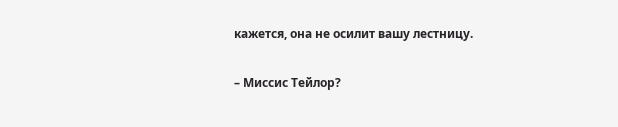кажется, она не осилит вашу лестницу.

– Миссис Тейлор?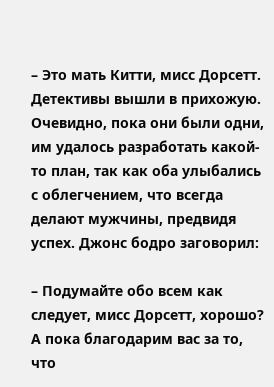– Это мать Китти, мисс Дорсетт. Детективы вышли в прихожую. Очевидно, пока они были одни, им удалось разработать какой-то план, так как оба улыбались с облегчением, что всегда делают мужчины, предвидя успех. Джонс бодро заговорил:

– Подумайте обо всем как следует, мисс Дорсетт, хорошо? А пока благодарим вас за то, что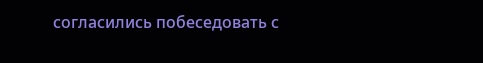согласились побеседовать с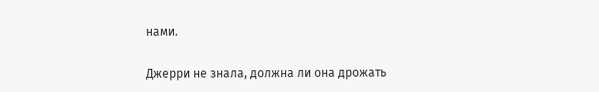нами.

Джерри не знала, должна ли она дрожать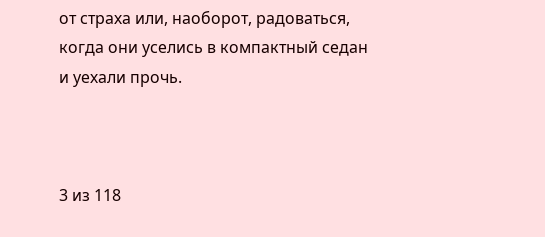от страха или, наоборот, радоваться, когда они уселись в компактный седан и уехали прочь.



3 из 118